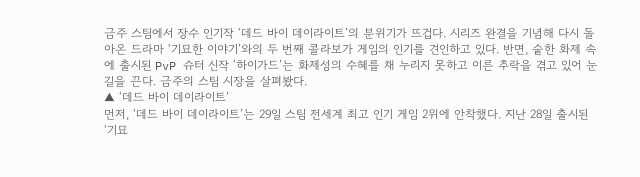금주 스팀에서 장수 인기작 ‘데드 바이 데이라이트’의 분위기가 뜨겁다. 시리즈 완결을 기념해 다시 돌아온 드라마 ‘기묘한 이야기’와의 두 번째 콜라보가 게임의 인기를 견인하고 있다. 반면, 숱한 화제 속에 출시된 PvP 슈터 신작 ‘하이가드’는 화제성의 수혜를 채 누리지 못하고 이른 추락을 겪고 있어 눈길을 끈다. 금주의 스팀 시장을 살펴봤다.
▲ ‘데드 바이 데이라이트’
먼저, ‘데드 바이 데이라이트’는 29일 스팀 전세계 최고 인기 게임 2위에 안착했다. 지난 28일 출시된 ‘기묘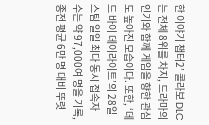한 이야기 챕터2’ 콜라보 DLC는 전체 8위를 차지, 드라마의 인기와 함께 게임을 향한 관심도 높아진 모습이다. 또한, ‘데드 바이 데이라이트’의 28일 스팀 일일 최다 동시 접속자 수는 약 97,000여 명을 기록, 종전 평균 6만 명 대비 뚜렷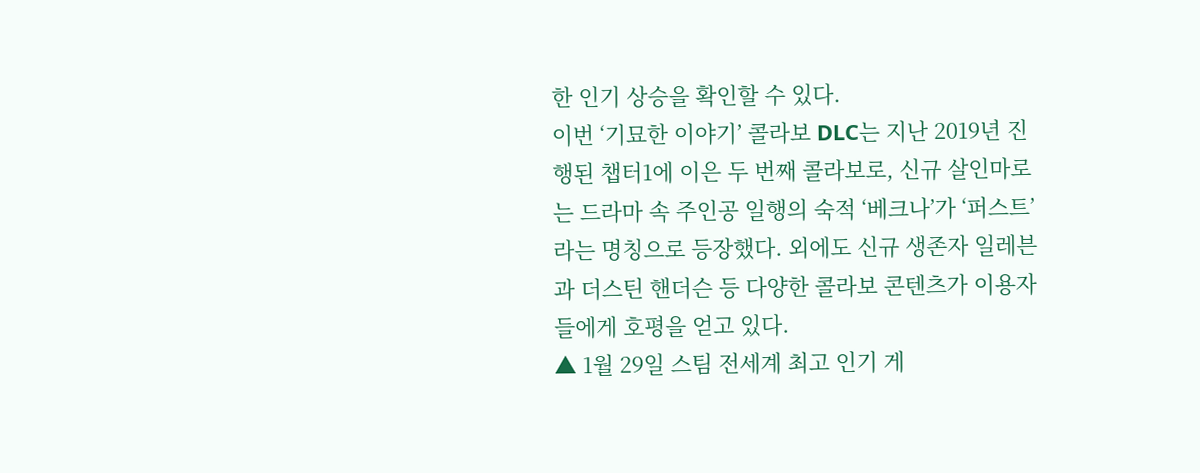한 인기 상승을 확인할 수 있다.
이번 ‘기묘한 이야기’ 콜라보 DLC는 지난 2019년 진행된 챕터1에 이은 두 번째 콜라보로, 신규 살인마로는 드라마 속 주인공 일행의 숙적 ‘베크나’가 ‘퍼스트’라는 명칭으로 등장했다. 외에도 신규 생존자 일레븐과 더스틴 핸더슨 등 다양한 콜라보 콘텐츠가 이용자들에게 호평을 얻고 있다.
▲ 1월 29일 스팀 전세계 최고 인기 게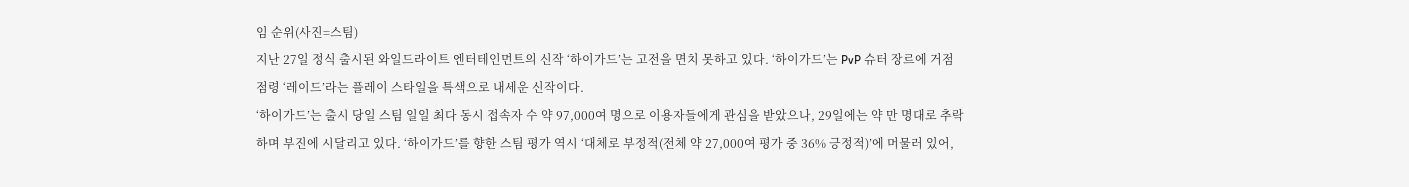임 순위(사진=스팀)
지난 27일 정식 출시된 와일드라이트 엔터테인먼트의 신작 ‘하이가드’는 고전을 면치 못하고 있다. ‘하이가드’는 PvP 슈터 장르에 거점 점령 ‘레이드’라는 플레이 스타일을 특색으로 내세운 신작이다.
‘하이가드’는 출시 당일 스팀 일일 최다 동시 접속자 수 약 97,000여 명으로 이용자들에게 관심을 받았으나, 29일에는 약 만 명대로 추락하며 부진에 시달리고 있다. ‘하이가드’를 향한 스팀 평가 역시 ‘대체로 부정적(전체 약 27,000여 평가 중 36% 긍정적)’에 머물러 있어,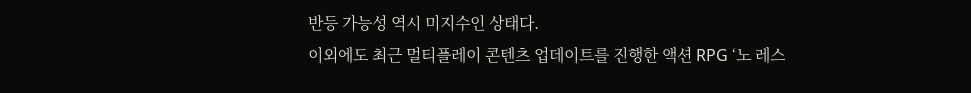반등 가능성 역시 미지수인 상태다.
이외에도 최근 멀티플레이 콘텐츠 업데이트를 진행한 액션 RPG ‘노 레스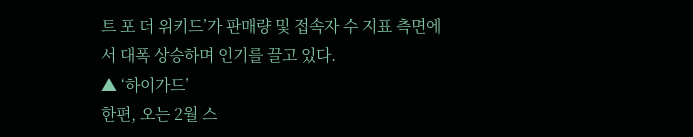트 포 더 위키드’가 판매량 및 접속자 수 지표 측면에서 대폭 상승하며 인기를 끌고 있다.
▲ ‘하이가드’
한편, 오는 2월 스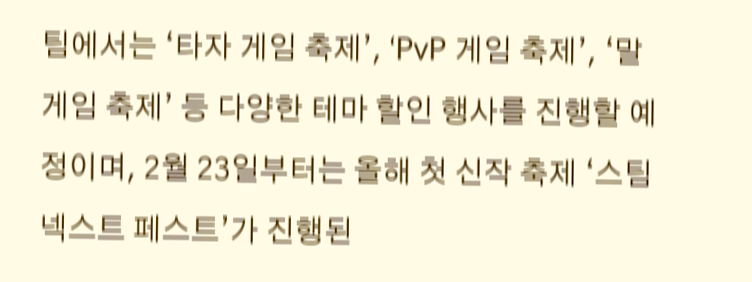팀에서는 ‘타자 게임 축제’, ‘PvP 게임 축제’, ‘말 게임 축제’ 등 다양한 테마 할인 행사를 진행할 예정이며, 2월 23일부터는 올해 첫 신작 축제 ‘스팀 넥스트 페스트’가 진행된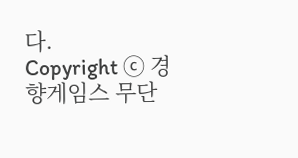다.
Copyright ⓒ 경향게임스 무단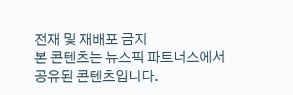전재 및 재배포 금지
본 콘텐츠는 뉴스픽 파트너스에서 공유된 콘텐츠입니다.